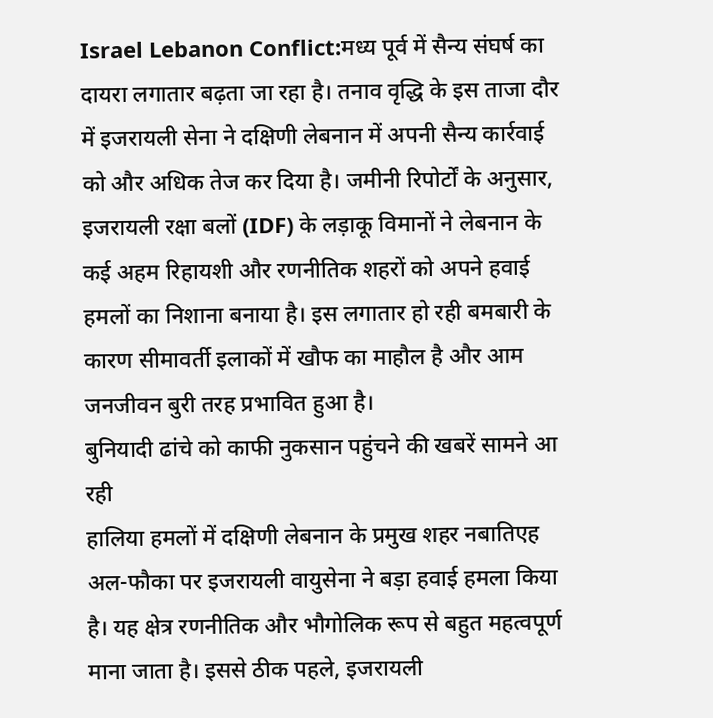Israel Lebanon Conflict:मध्य पूर्व में सैन्य संघर्ष का दायरा लगातार बढ़ता जा रहा है। तनाव वृद्धि के इस ताजा दौर में इजरायली सेना ने दक्षिणी लेबनान में अपनी सैन्य कार्रवाई को और अधिक तेज कर दिया है। जमीनी रिपोर्टों के अनुसार, इजरायली रक्षा बलों (IDF) के लड़ाकू विमानों ने लेबनान के कई अहम रिहायशी और रणनीतिक शहरों को अपने हवाई हमलों का निशाना बनाया है। इस लगातार हो रही बमबारी के कारण सीमावर्ती इलाकों में खौफ का माहौल है और आम जनजीवन बुरी तरह प्रभावित हुआ है।
बुनियादी ढांचे को काफी नुकसान पहुंचने की खबरें सामने आ रही
हालिया हमलों में दक्षिणी लेबनान के प्रमुख शहर नबातिएह अल-फौका पर इजरायली वायुसेना ने बड़ा हवाई हमला किया है। यह क्षेत्र रणनीतिक और भौगोलिक रूप से बहुत महत्वपूर्ण माना जाता है। इससे ठीक पहले, इजरायली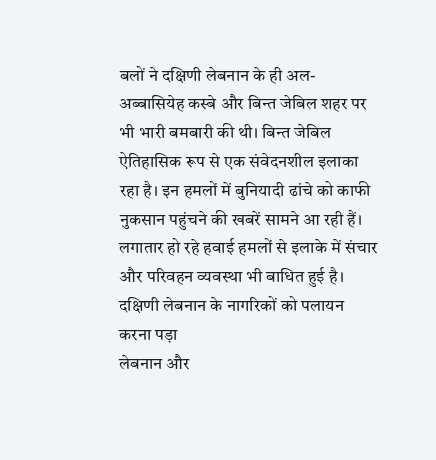बलों ने दक्षिणी लेबनान के ही अल-अब्बासियेह कस्बे और बिन्त जेबिल शहर पर भी भारी बमबारी की थी। बिन्त जेबिल ऐतिहासिक रूप से एक संवेदनशील इलाका रहा है। इन हमलों में बुनियादी ढांचे को काफी नुकसान पहुंचने की खबरें सामने आ रही हैं। लगातार हो रहे हवाई हमलों से इलाके में संचार और परिवहन व्यवस्था भी बाधित हुई है।
दक्षिणी लेबनान के नागरिकों को पलायन करना पड़ा
लेबनान और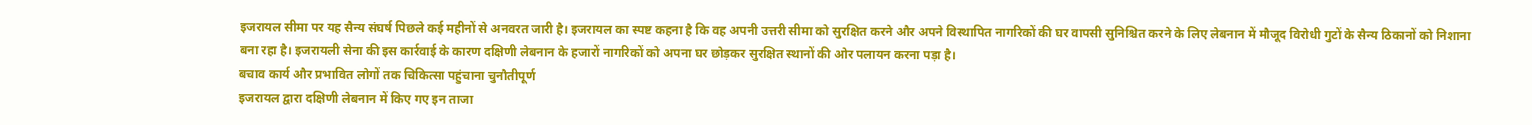इजरायल सीमा पर यह सैन्य संघर्ष पिछले कई महीनों से अनवरत जारी है। इजरायल का स्पष्ट कहना है कि वह अपनी उत्तरी सीमा को सुरक्षित करने और अपने विस्थापित नागरिकों की घर वापसी सुनिश्चित करने के लिए लेबनान में मौजूद विरोधी गुटों के सैन्य ठिकानों को निशाना बना रहा है। इजरायली सेना की इस कार्रवाई के कारण दक्षिणी लेबनान के हजारों नागरिकों को अपना घर छोड़कर सुरक्षित स्थानों की ओर पलायन करना पड़ा है।
बचाव कार्य और प्रभावित लोगों तक चिकित्सा पहुंचाना चुनौतीपूर्ण
इजरायल द्वारा दक्षिणी लेबनान में किए गए इन ताजा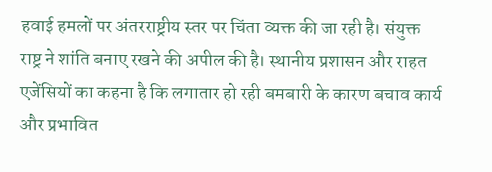हवाई हमलों पर अंतरराष्ट्रीय स्तर पर चिंता व्यक्त की जा रही है। संयुक्त राष्ट्र ने शांति बनाए रखने की अपील की है। स्थानीय प्रशासन और राहत एजेंसियों का कहना है कि लगातार हो रही बमबारी के कारण बचाव कार्य और प्रभावित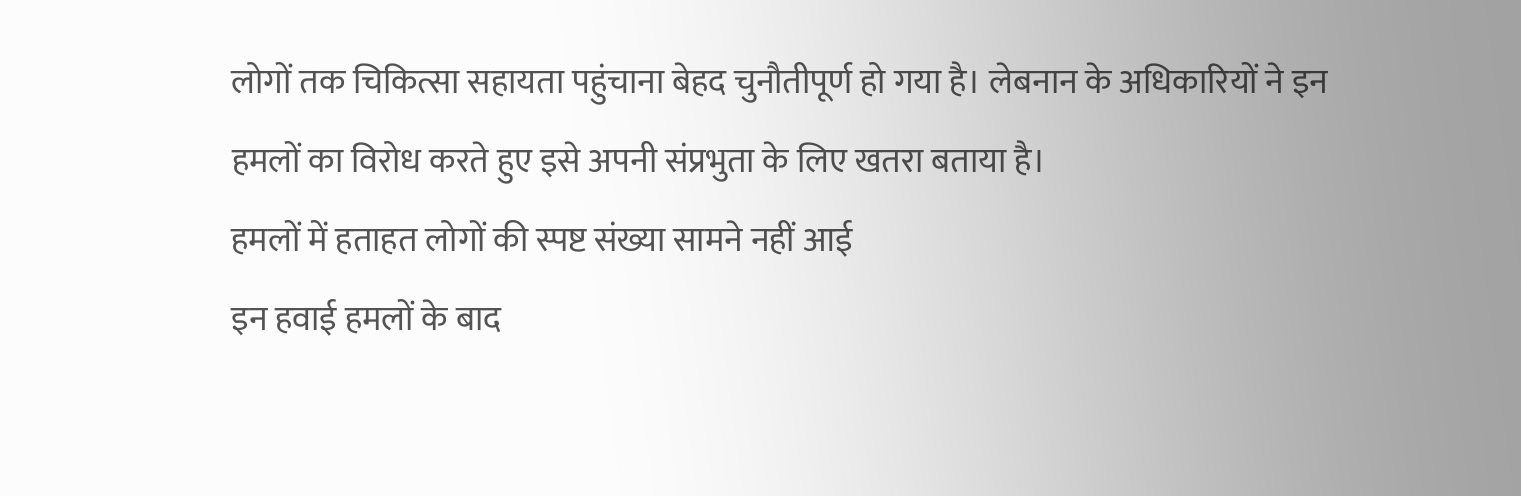लोगों तक चिकित्सा सहायता पहुंचाना बेहद चुनौतीपूर्ण हो गया है। लेबनान के अधिकारियों ने इन हमलों का विरोध करते हुए इसे अपनी संप्रभुता के लिए खतरा बताया है।
हमलों में हताहत लोगों की स्पष्ट संख्या सामने नहीं आई
इन हवाई हमलों के बाद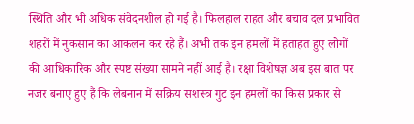स्थिति और भी अधिक संवेदनशील हो गई है। फिलहाल राहत और बचाव दल प्रभावित शहरों में नुकसान का आकलन कर रहे हैं। अभी तक इन हमलों में हताहत हुए लोगों की आधिकारिक और स्पष्ट संख्या सामने नहीं आई है। रक्षा विशेषज्ञ अब इस बात पर नजर बनाए हुए हैं कि लेबनान में सक्रिय सशस्त्र गुट इन हमलों का किस प्रकार से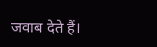जवाब देते हैं।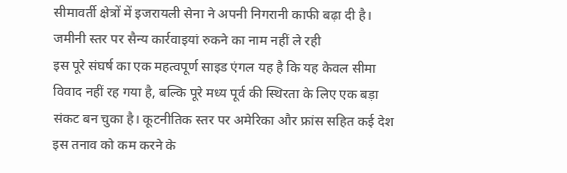सीमावर्ती क्षेत्रों में इजरायली सेना ने अपनी निगरानी काफी बढ़ा दी है।
जमीनी स्तर पर सैन्य कार्रवाइयां रुकने का नाम नहीं ले रही
इस पूरे संघर्ष का एक महत्वपूर्ण साइड एंगल यह है कि यह केवल सीमा विवाद नहीं रह गया है, बल्कि पूरे मध्य पूर्व की स्थिरता के लिए एक बड़ा संकट बन चुका है। कूटनीतिक स्तर पर अमेरिका और फ्रांस सहित कई देश इस तनाव को कम करने के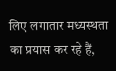लिए लगातार मध्यस्थता का प्रयास कर रहे हैं,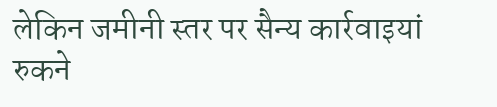लेकिन जमीनी स्तर पर सैन्य कार्रवाइयां रुकने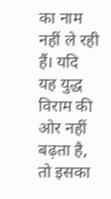का नाम नहीं ले रही हैं। यदि यह युद्ध विराम की ओर नहीं बढ़ता है, तो इसका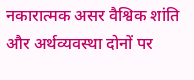नकारात्मक असर वैश्विक शांति और अर्थव्यवस्था दोनों पर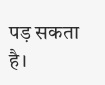पड़ सकता है।